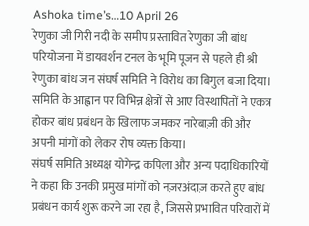Ashoka time’s…10 April 26
रेणुका जी गिरी नदी के समीप प्रस्तावित रेणुका जी बांध परियोजना में डायवर्शन टनल के भूमि पूजन से पहले ही श्री रेणुका बांध जन संघर्ष समिति ने विरोध का बिगुल बजा दिया। समिति के आह्वान पर विभिन्न क्षेत्रों से आए विस्थापितों ने एकत्र होकर बांध प्रबंधन के खिलाफ जमकर नारेबाज़ी की और अपनी मांगों को लेकर रोष व्यक्त किया।
संघर्ष समिति अध्यक्ष योगेन्द्र कपिला और अन्य पदाधिकारियों ने कहा कि उनकी प्रमुख मांगों को नज़रअंदाज़ करते हुए बांध प्रबंधन कार्य शुरू करने जा रहा है, जिससे प्रभावित परिवारों में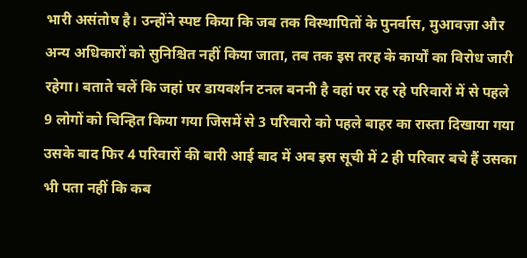भारी असंतोष है। उन्होंने स्पष्ट किया कि जब तक विस्थापितों के पुनर्वास, मुआवज़ा और अन्य अधिकारों को सुनिश्चित नहीं किया जाता, तब तक इस तरह के कार्यों का विरोध जारी रहेगा। बताते चलें कि जहां पर डायवर्शन टनल बननी है वहां पर रह रहे परिवारों में से पहले 9 लोगों को चिन्हित किया गया जिसमें से 3 परिवारो को पहले बाहर का रास्ता दिखाया गया उसके बाद फिर 4 परिवारों की बारी आई बाद में अब इस सूची में 2 ही परिवार बचे हैं उसका भी पता नहीं कि कब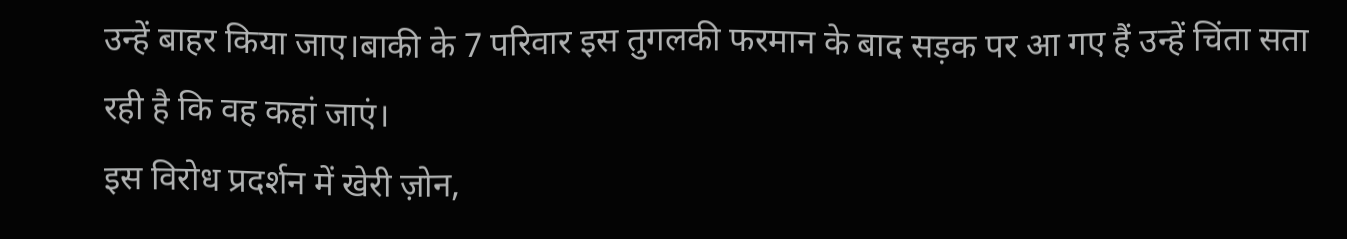उन्हें बाहर किया जाए।बाकी के 7 परिवार इस तुगलकी फरमान के बाद सड़क पर आ गए हैं उन्हें चिंता सता रही है कि वह कहां जाएं।
इस विरोध प्रदर्शन में खेरी ज़ोन,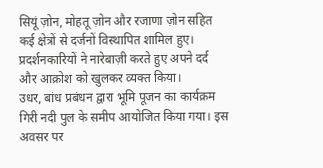सियूं ज़ोन, मोहतू ज़ोन और रजाणा ज़ोन सहित कई क्षेत्रों से दर्जनों विस्थापित शामिल हुए। प्रदर्शनकारियों ने नारेबाज़ी करते हुए अपने दर्द और आक्रोश को खुलकर व्यक्त किया।
उधर, बांध प्रबंधन द्वारा भूमि पूजन का कार्यक्रम गिरी नदी पुल के समीप आयोजित किया गया। इस अवसर पर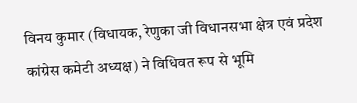विनय कुमार (विधायक, रेणुका जी विधानसभा क्षेत्र एवं प्रदेश कांग्रेस कमेटी अध्यक्ष) ने विधिवत रूप से भूमि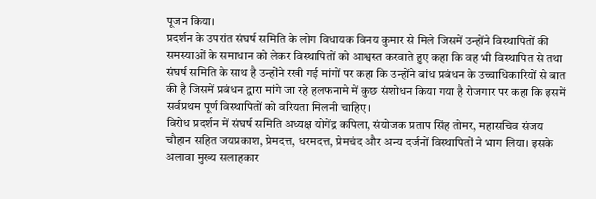पूजन किया।
प्रदर्शन के उपरांत संघर्ष समिति के लोग विधायक विनय कुमार से मिले जिसमें उन्होंने विस्थापितों की समस्याओं के समाधान को लेकर विस्थापितों को आश्वस्त करवाते हुए कहा कि वह भी विस्थापित से तथा संघर्ष समिति के साथ है उन्होंने रखी गई मांगों पर कहा कि उन्होंने बांध प्रबंधन के उच्चाधिकारियों से बात की है जिसमें प्रबंधन द्वारा मांगे जा रहे हलफनामे में कुछ संशोधन किया गया है रोजगार पर कहा कि इसमें सर्वप्रथम पूर्ण विस्थापितों को वरियता मिलनी चाहिए।
विरोध प्रदर्शन में संघर्ष समिति अध्यक्ष योगेंद्र कपिला, संयोजक प्रताप सिंह तोमर, महासचिव संजय चौहान सहित जयप्रकाश, प्रेमदत्त, धरमदत्त, प्रेमचंद और अन्य दर्जनों विस्थापितों ने भाग लिया। इसके अलावा मुख्य सलाहकार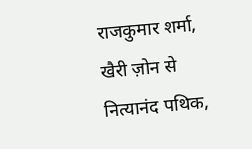राजकुमार शर्मा, खैरी ज़ोन से नित्यानंद पथिक,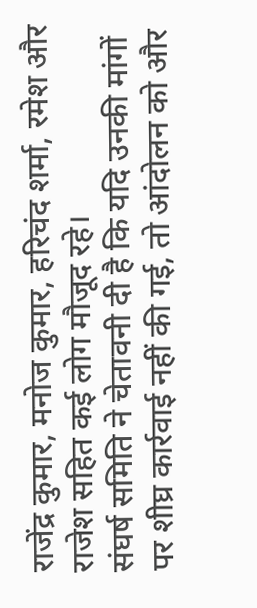राजेंद्र कुमार, मनोज कुमार, हरिचंद शर्मा, रमेश और राजेश सहित कई लोग मौजूद रहे।
संघर्ष समिति ने चेतावनी दी है कि यदि उनकी मांगों पर शीघ्र कार्रवाई नहीं की गई, तो आंदोलन को और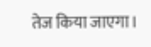तेज किया जाएगा।